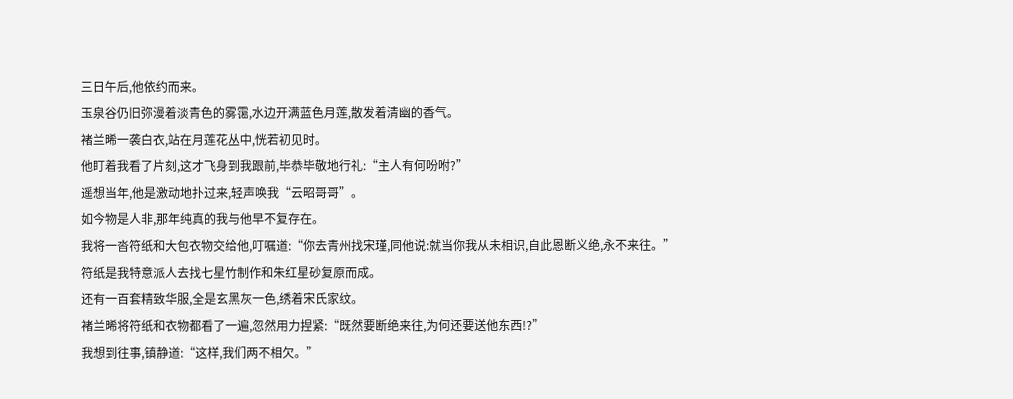三日午后,他依约而来。
玉泉谷仍旧弥漫着淡青色的雾霭,水边开满蓝色月莲,散发着清幽的香气。
褚兰晞一袭白衣,站在月莲花丛中,恍若初见时。
他盯着我看了片刻,这才飞身到我跟前,毕恭毕敬地行礼:“主人有何吩咐?”
遥想当年,他是激动地扑过来,轻声唤我“云昭哥哥”。
如今物是人非,那年纯真的我与他早不复存在。
我将一沓符纸和大包衣物交给他,叮嘱道:“你去青州找宋瑾,同他说:就当你我从未相识,自此恩断义绝,永不来往。”
符纸是我特意派人去找七星竹制作和朱红星砂复原而成。
还有一百套精致华服,全是玄黑灰一色,绣着宋氏家纹。
褚兰晞将符纸和衣物都看了一遍,忽然用力捏紧:“既然要断绝来往,为何还要送他东西!?”
我想到往事,镇静道:“这样,我们两不相欠。”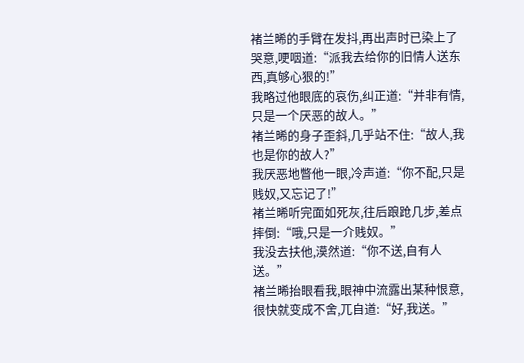褚兰晞的手臂在发抖,再出声时已染上了哭意,哽咽道:“派我去给你的旧情人送东西,真够心狠的!”
我略过他眼底的哀伤,纠正道:“并非有情,只是一个厌恶的故人。”
褚兰晞的身子歪斜,几乎站不住:“故人,我也是你的故人?”
我厌恶地瞥他一眼,冷声道:“你不配,只是贱奴,又忘记了!”
褚兰晞听完面如死灰,往后踉跄几步,差点摔倒:“哦,只是一介贱奴。”
我没去扶他,漠然道:“你不送,自有人送。”
褚兰晞抬眼看我,眼神中流露出某种恨意,很快就变成不舍,兀自道:“好,我送。”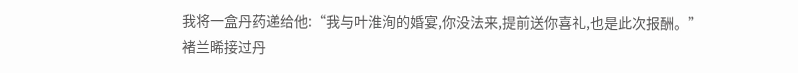我将一盒丹药递给他:“我与叶淮洵的婚宴,你没法来,提前送你喜礼,也是此次报酬。”
褚兰晞接过丹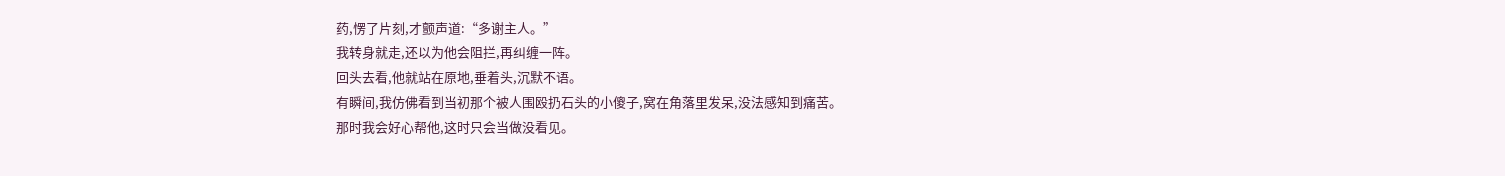药,愣了片刻,才颤声道:“多谢主人。”
我转身就走,还以为他会阻拦,再纠缠一阵。
回头去看,他就站在原地,垂着头,沉默不语。
有瞬间,我仿佛看到当初那个被人围殴扔石头的小傻子,窝在角落里发呆,没法感知到痛苦。
那时我会好心帮他,这时只会当做没看见。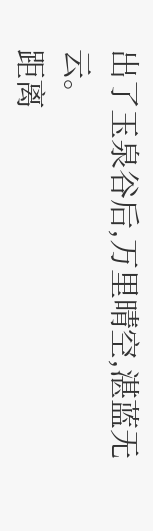出了玉泉谷后,万里晴空,湛蓝无云。
距离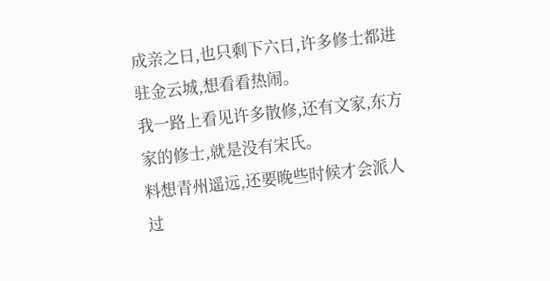成亲之日,也只剩下六日,许多修士都进驻金云城,想看看热闹。
我一路上看见许多散修,还有文家,东方家的修士,就是没有宋氏。
料想青州遥远,还要晚些时候才会派人过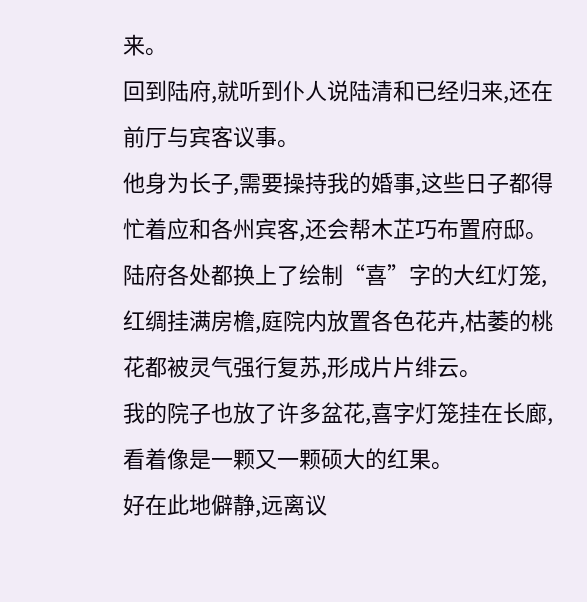来。
回到陆府,就听到仆人说陆清和已经归来,还在前厅与宾客议事。
他身为长子,需要操持我的婚事,这些日子都得忙着应和各州宾客,还会帮木芷巧布置府邸。
陆府各处都换上了绘制“喜”字的大红灯笼,红绸挂满房檐,庭院内放置各色花卉,枯萎的桃花都被灵气强行复苏,形成片片绯云。
我的院子也放了许多盆花,喜字灯笼挂在长廊,看着像是一颗又一颗硕大的红果。
好在此地僻静,远离议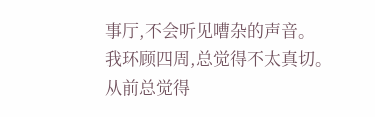事厅,不会听见嘈杂的声音。
我环顾四周,总觉得不太真切。
从前总觉得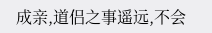成亲,道侣之事遥远,不会